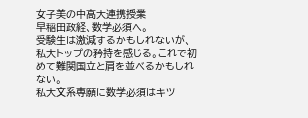女子美の中高大連携授業
早稲田政経、数学必須へ。
受験生は激減するかもしれないが、私大トップの矜持を感じる。これで初めて難関国立と肩を並べるかもしれない。
私大文系専願に数学必須はキツ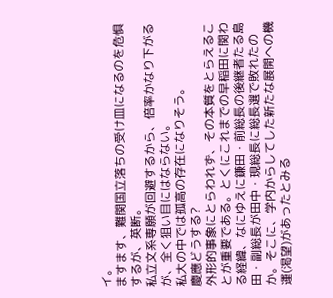イ。
ますます、難関国立落ちの受け皿になるのを危惧するが、英断。
私立文系専願が回避するから、倍率かなり下がるが、全く狙い目にはならない。
私大の中では孤高の存在になりそう。
慶應どうする?
外形的事象にとらわれず、その本質をとらえることが重要である。とくにこれまでの早稲田に関わる経緯、なにゆえに鎌田・前総長の後継者たる島田・副総長が田中・現総長に総長選で敗れたのか。そこに、学内からしてした新たな展開への機運(渇望)があったとみる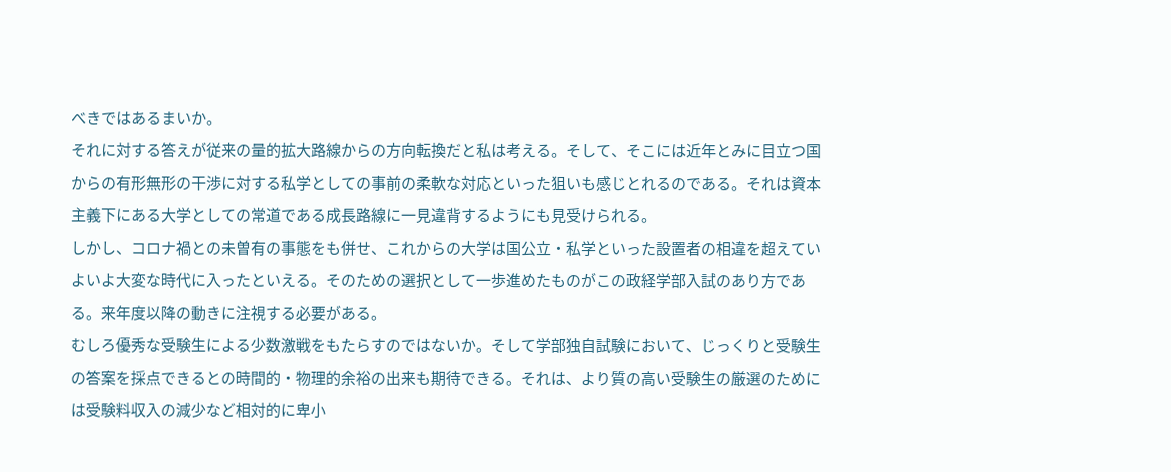べきではあるまいか。
それに対する答えが従来の量的拡大路線からの方向転換だと私は考える。そして、そこには近年とみに目立つ国からの有形無形の干渉に対する私学としての事前の柔軟な対応といった狙いも感じとれるのである。それは資本主義下にある大学としての常道である成長路線に一見違背するようにも見受けられる。
しかし、コロナ禍との未曽有の事態をも併せ、これからの大学は国公立・私学といった設置者の相違を超えていよいよ大変な時代に入ったといえる。そのための選択として一歩進めたものがこの政経学部入試のあり方である。来年度以降の動きに注視する必要がある。
むしろ優秀な受験生による少数激戦をもたらすのではないか。そして学部独自試験において、じっくりと受験生の答案を採点できるとの時間的・物理的余裕の出来も期待できる。それは、より質の高い受験生の厳選のためには受験料収入の減少など相対的に卑小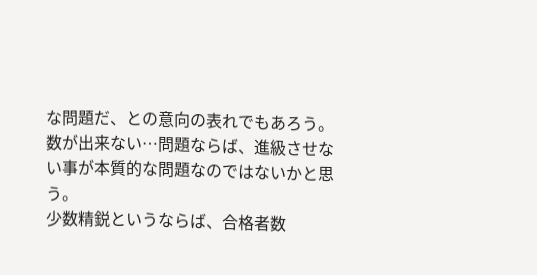な問題だ、との意向の表れでもあろう。
数が出来ない…問題ならば、進級させない事が本質的な問題なのではないかと思う。
少数精鋭というならば、合格者数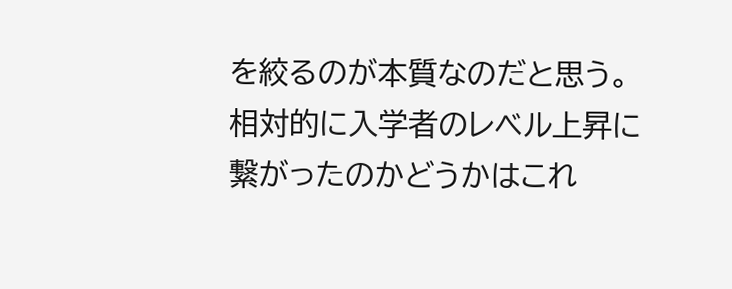を絞るのが本質なのだと思う。
相対的に入学者のレベル上昇に繋がったのかどうかはこれ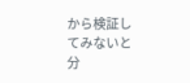から検証してみないと分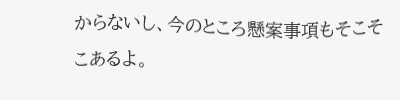からないし、今のところ懸案事項もそこそこあるよ。